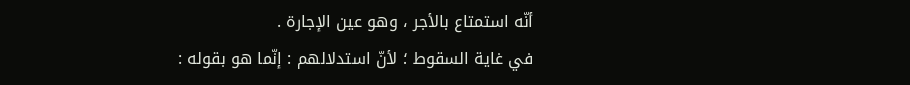أنّه استمتاع بالأجر ، وهو عين الإجارة .
في غاية السقوط ؛ لأنّ استدلالهم : إنّما هو بقوله :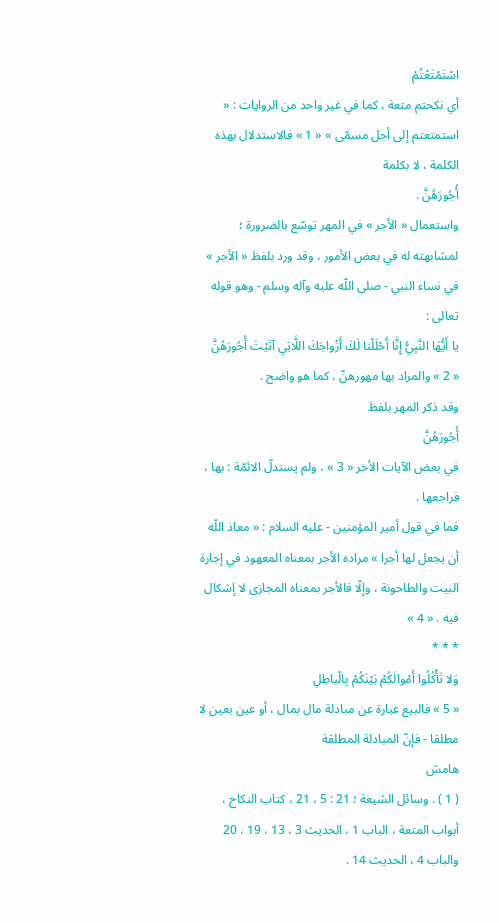اسْتَمْتَعْتُمْ
أي نكحتم متعة ، كما في غير واحد من الروايات : « استمتعتم إلى أجل مسمّى » « 1 » فالاستدلال بهذه الكلمة ، لا بكلمة
أُجُورَهُنَّ .
واستعمال « الأجر » في المهر توسّع بالضرورة ؛ لمشابهته له في بعض الأمور ، وقد ورد بلفظ « الأجر » في نساء النبي - صلى اللّه عليه وآله وسلم - وهو قوله تعالى :
يا أَيُّهَا النَّبِيُّ إِنَّا أَحْلَلْنا لَكَ أَزْواجَكَ اللَّاتِي آتَيْتَ أُجُورَهُنَّ
« 2 » والمراد بها مهورهنّ ، كما هو واضح .
وقد ذكر المهر بلفظ
أُجُورَهُنَّ
في بعض الآيات الأخر « 3 » ، ولم يستدلّ الائمّة : بها ، فراجعها .
فما في قول أمير المؤمنين - عليه السلام : « معاذ اللّه أن يجعل لها أجرا » مراده الأجر بمعناه المعهود في إجارة البيت والطاحونة ، وإلّا فالأجر بمعناه المجازى لا إشكال فيه . « 4 »
* * *
وَلا تَأْكُلُوا أَمْوالَكُمْ بَيْنَكُمْ بِالْباطِلِ
« 5 » فالبيع عبارة عن مبادلة مال بمال ، أو عين بعين لا مطلقا - فإنّ المبادلة المطلقة
هامش
( 1 ) . وسائل الشيعة ؛ 21 : 5 ، 21 ، كتاب النكاح ، أبواب المتعة ، الباب 1 ، الحديث 3 ، 13 ، 19 ، 20 والباب 4 ، الحديث 14 .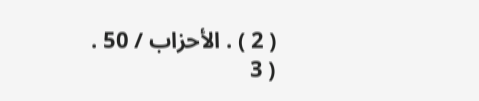( 2 ) . الأحزاب / 50 .
( 3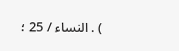) . النساء / 25 ؛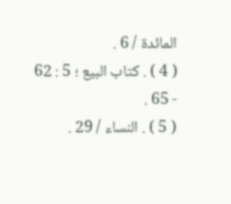المائدة / 6 .
( 4 ) . كتاب البيع ؛ 5 : 62 - 65 .
( 5 ) . النساء / 29 .